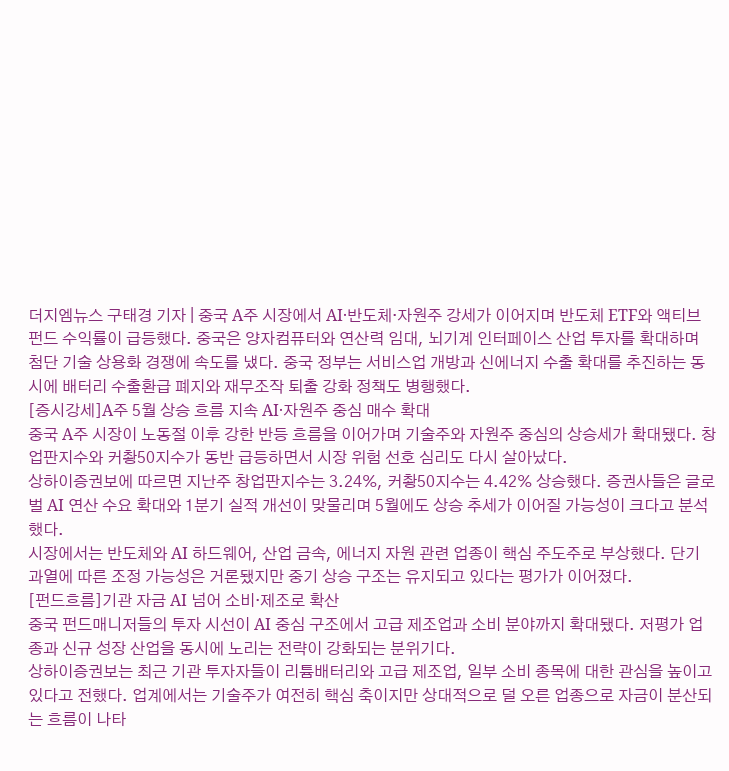더지엠뉴스 구태경 기자 | 중국 A주 시장에서 AI·반도체·자원주 강세가 이어지며 반도체 ETF와 액티브 펀드 수익률이 급등했다. 중국은 양자컴퓨터와 연산력 임대, 뇌기계 인터페이스 산업 투자를 확대하며 첨단 기술 상용화 경쟁에 속도를 냈다. 중국 정부는 서비스업 개방과 신에너지 수출 확대를 추진하는 동시에 배터리 수출환급 폐지와 재무조작 퇴출 강화 정책도 병행했다.
[증시강세]A주 5월 상승 흐름 지속 AI·자원주 중심 매수 확대
중국 A주 시장이 노동절 이후 강한 반등 흐름을 이어가며 기술주와 자원주 중심의 상승세가 확대됐다. 창업판지수와 커촹50지수가 동반 급등하면서 시장 위험 선호 심리도 다시 살아났다.
상하이증권보에 따르면 지난주 창업판지수는 3.24%, 커촹50지수는 4.42% 상승했다. 증권사들은 글로벌 AI 연산 수요 확대와 1분기 실적 개선이 맞물리며 5월에도 상승 추세가 이어질 가능성이 크다고 분석했다.
시장에서는 반도체와 AI 하드웨어, 산업 금속, 에너지 자원 관련 업종이 핵심 주도주로 부상했다. 단기 과열에 따른 조정 가능성은 거론됐지만 중기 상승 구조는 유지되고 있다는 평가가 이어졌다.
[펀드흐름]기관 자금 AI 넘어 소비·제조로 확산
중국 펀드매니저들의 투자 시선이 AI 중심 구조에서 고급 제조업과 소비 분야까지 확대됐다. 저평가 업종과 신규 성장 산업을 동시에 노리는 전략이 강화되는 분위기다.
상하이증권보는 최근 기관 투자자들이 리튬배터리와 고급 제조업, 일부 소비 종목에 대한 관심을 높이고 있다고 전했다. 업계에서는 기술주가 여전히 핵심 축이지만 상대적으로 덜 오른 업종으로 자금이 분산되는 흐름이 나타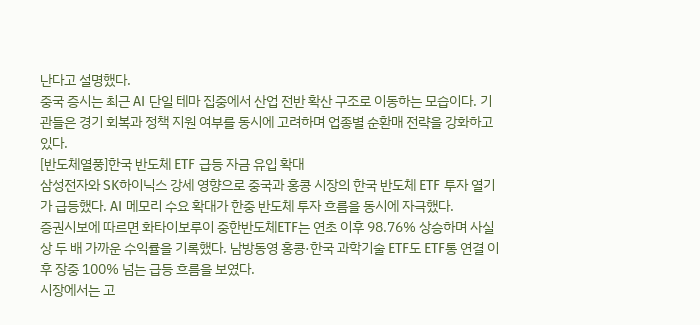난다고 설명했다.
중국 증시는 최근 AI 단일 테마 집중에서 산업 전반 확산 구조로 이동하는 모습이다. 기관들은 경기 회복과 정책 지원 여부를 동시에 고려하며 업종별 순환매 전략을 강화하고 있다.
[반도체열풍]한국 반도체 ETF 급등 자금 유입 확대
삼성전자와 SK하이닉스 강세 영향으로 중국과 홍콩 시장의 한국 반도체 ETF 투자 열기가 급등했다. AI 메모리 수요 확대가 한중 반도체 투자 흐름을 동시에 자극했다.
증권시보에 따르면 화타이보루이 중한반도체ETF는 연초 이후 98.76% 상승하며 사실상 두 배 가까운 수익률을 기록했다. 남방동영 홍콩·한국 과학기술 ETF도 ETF통 연결 이후 장중 100% 넘는 급등 흐름을 보였다.
시장에서는 고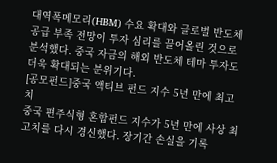대역폭메모리(HBM) 수요 확대와 글로벌 반도체 공급 부족 전망이 투자 심리를 끌어올린 것으로 분석했다. 중국 자금의 해외 반도체 테마 투자도 더욱 확대되는 분위기다.
[공모펀드]중국 액티브 펀드 지수 5년 만에 최고치
중국 편주식형 혼합펀드 지수가 5년 만에 사상 최고치를 다시 경신했다. 장기간 손실을 기록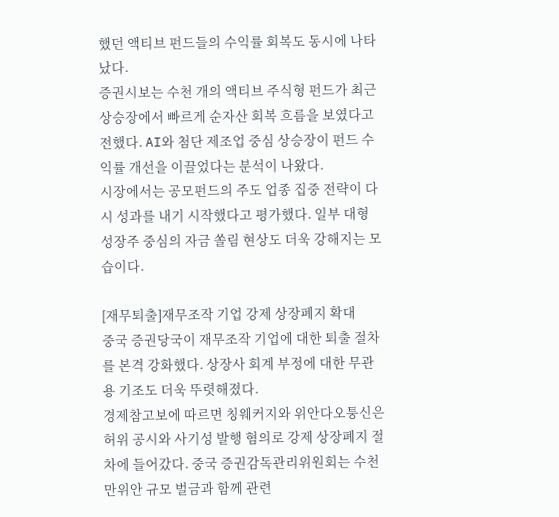했던 액티브 펀드들의 수익률 회복도 동시에 나타났다.
증권시보는 수천 개의 액티브 주식형 펀드가 최근 상승장에서 빠르게 순자산 회복 흐름을 보였다고 전했다. AI와 첨단 제조업 중심 상승장이 펀드 수익률 개선을 이끌었다는 분석이 나왔다.
시장에서는 공모펀드의 주도 업종 집중 전략이 다시 성과를 내기 시작했다고 평가했다. 일부 대형 성장주 중심의 자금 쏠림 현상도 더욱 강해지는 모습이다.

[재무퇴출]재무조작 기업 강제 상장폐지 확대
중국 증권당국이 재무조작 기업에 대한 퇴출 절차를 본격 강화했다. 상장사 회계 부정에 대한 무관용 기조도 더욱 뚜렷해졌다.
경제참고보에 따르면 칭웨커지와 위안다오퉁신은 허위 공시와 사기성 발행 혐의로 강제 상장폐지 절차에 들어갔다. 중국 증권감독관리위원회는 수천만위안 규모 벌금과 함께 관련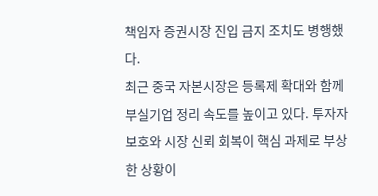책임자 증권시장 진입 금지 조치도 병행했다.
최근 중국 자본시장은 등록제 확대와 함께 부실기업 정리 속도를 높이고 있다. 투자자 보호와 시장 신뢰 회복이 핵심 과제로 부상한 상황이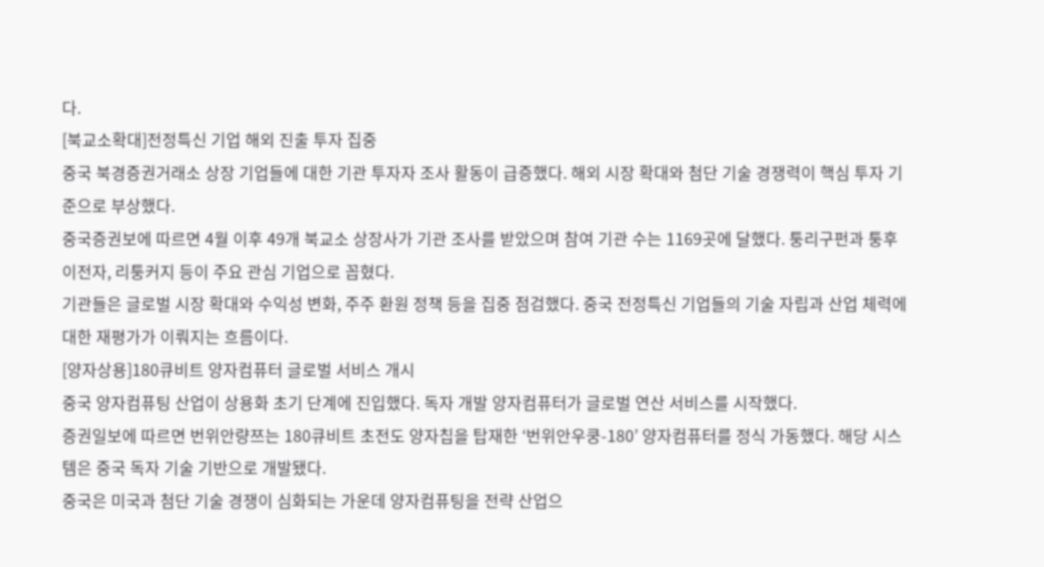다.
[북교소확대]전정특신 기업 해외 진출 투자 집중
중국 북경증권거래소 상장 기업들에 대한 기관 투자자 조사 활동이 급증했다. 해외 시장 확대와 첨단 기술 경쟁력이 핵심 투자 기준으로 부상했다.
중국증권보에 따르면 4월 이후 49개 북교소 상장사가 기관 조사를 받았으며 참여 기관 수는 1169곳에 달했다. 퉁리구펀과 퉁후이전자, 리퉁커지 등이 주요 관심 기업으로 꼽혔다.
기관들은 글로벌 시장 확대와 수익성 변화, 주주 환원 정책 등을 집중 점검했다. 중국 전정특신 기업들의 기술 자립과 산업 체력에 대한 재평가가 이뤄지는 흐름이다.
[양자상용]180큐비트 양자컴퓨터 글로벌 서비스 개시
중국 양자컴퓨팅 산업이 상용화 초기 단계에 진입했다. 독자 개발 양자컴퓨터가 글로벌 연산 서비스를 시작했다.
증권일보에 따르면 번위안량쯔는 180큐비트 초전도 양자칩을 탑재한 ‘번위안우쿵-180’ 양자컴퓨터를 정식 가동했다. 해당 시스템은 중국 독자 기술 기반으로 개발됐다.
중국은 미국과 첨단 기술 경쟁이 심화되는 가운데 양자컴퓨팅을 전략 산업으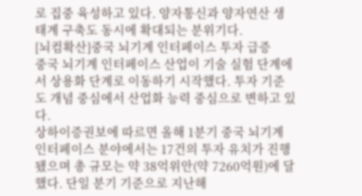로 집중 육성하고 있다. 양자통신과 양자연산 생태계 구축도 동시에 확대되는 분위기다.
[뇌컴확산]중국 뇌기계 인터페이스 투자 급증
중국 뇌기계 인터페이스 산업이 기술 실험 단계에서 상용화 단계로 이동하기 시작했다. 투자 기준도 개념 중심에서 산업화 능력 중심으로 변하고 있다.
상하이증권보에 따르면 올해 1분기 중국 뇌기계 인터페이스 분야에서는 17건의 투자 유치가 진행됐으며 총 규모는 약 38억위안(약 7260억원)에 달했다. 단일 분기 기준으로 지난해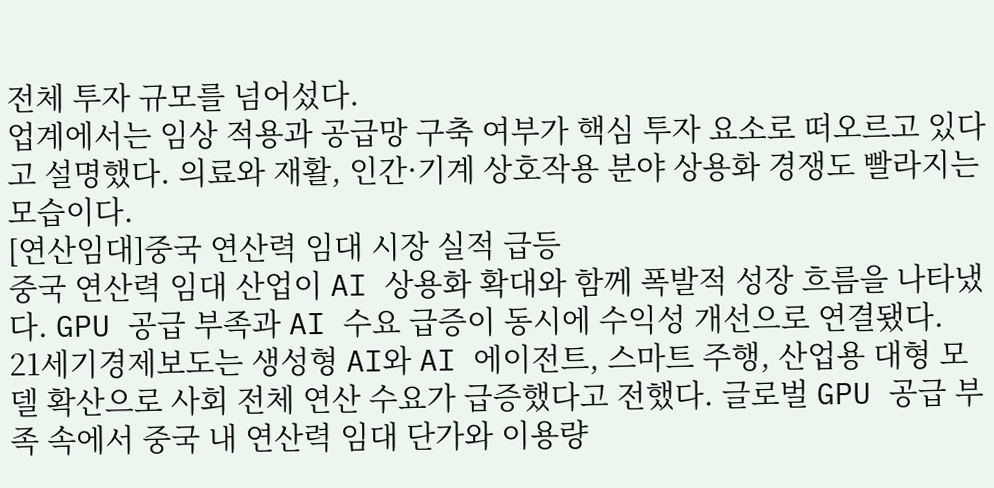전체 투자 규모를 넘어섰다.
업계에서는 임상 적용과 공급망 구축 여부가 핵심 투자 요소로 떠오르고 있다고 설명했다. 의료와 재활, 인간·기계 상호작용 분야 상용화 경쟁도 빨라지는 모습이다.
[연산임대]중국 연산력 임대 시장 실적 급등
중국 연산력 임대 산업이 AI 상용화 확대와 함께 폭발적 성장 흐름을 나타냈다. GPU 공급 부족과 AI 수요 급증이 동시에 수익성 개선으로 연결됐다.
21세기경제보도는 생성형 AI와 AI 에이전트, 스마트 주행, 산업용 대형 모델 확산으로 사회 전체 연산 수요가 급증했다고 전했다. 글로벌 GPU 공급 부족 속에서 중국 내 연산력 임대 단가와 이용량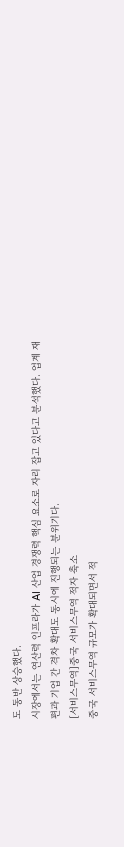도 동반 상승했다.
시장에서는 연산력 인프라가 AI 산업 경쟁력 핵심 요소로 자리 잡고 있다고 분석했다. 업계 재편과 기업 간 격차 확대도 동시에 진행되는 분위기다.
[서비스무역]중국 서비스무역 적자 축소
중국 서비스무역 규모가 확대되면서 적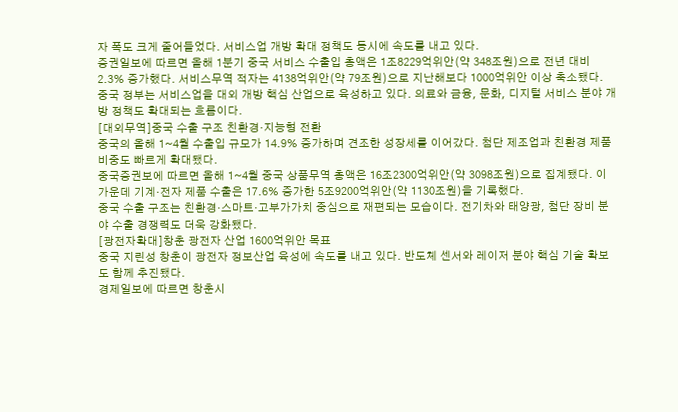자 폭도 크게 줄어들었다. 서비스업 개방 확대 정책도 동시에 속도를 내고 있다.
증권일보에 따르면 올해 1분기 중국 서비스 수출입 총액은 1조8229억위안(약 348조원)으로 전년 대비 2.3% 증가했다. 서비스무역 적자는 4138억위안(약 79조원)으로 지난해보다 1000억위안 이상 축소됐다.
중국 정부는 서비스업을 대외 개방 핵심 산업으로 육성하고 있다. 의료와 금융, 문화, 디지털 서비스 분야 개방 정책도 확대되는 흐름이다.
[대외무역]중국 수출 구조 친환경·지능형 전환
중국의 올해 1~4월 수출입 규모가 14.9% 증가하며 견조한 성장세를 이어갔다. 첨단 제조업과 친환경 제품 비중도 빠르게 확대됐다.
중국증권보에 따르면 올해 1~4월 중국 상품무역 총액은 16조2300억위안(약 3098조원)으로 집계됐다. 이 가운데 기계·전자 제품 수출은 17.6% 증가한 5조9200억위안(약 1130조원)을 기록했다.
중국 수출 구조는 친환경·스마트·고부가가치 중심으로 재편되는 모습이다. 전기차와 태양광, 첨단 장비 분야 수출 경쟁력도 더욱 강화됐다.
[광전자확대]창춘 광전자 산업 1600억위안 목표
중국 지린성 창춘이 광전자 정보산업 육성에 속도를 내고 있다. 반도체 센서와 레이저 분야 핵심 기술 확보도 함께 추진됐다.
경제일보에 따르면 창춘시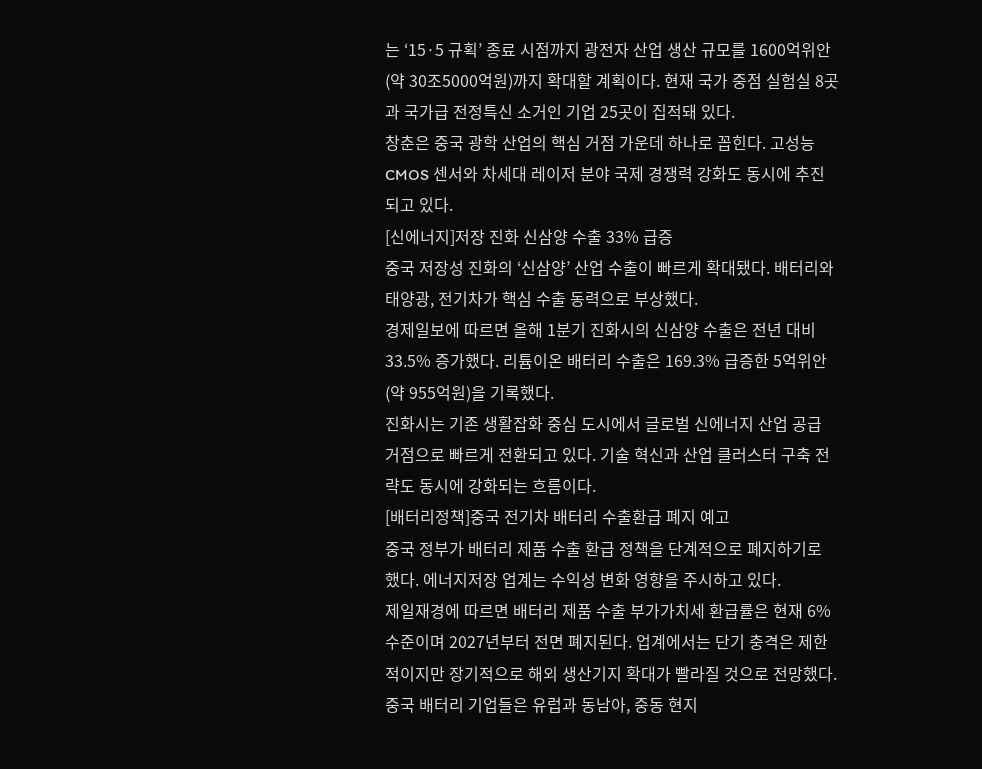는 ‘15·5 규획’ 종료 시점까지 광전자 산업 생산 규모를 1600억위안(약 30조5000억원)까지 확대할 계획이다. 현재 국가 중점 실험실 8곳과 국가급 전정특신 소거인 기업 25곳이 집적돼 있다.
창춘은 중국 광학 산업의 핵심 거점 가운데 하나로 꼽힌다. 고성능 CMOS 센서와 차세대 레이저 분야 국제 경쟁력 강화도 동시에 추진되고 있다.
[신에너지]저장 진화 신삼양 수출 33% 급증
중국 저장성 진화의 ‘신삼양’ 산업 수출이 빠르게 확대됐다. 배터리와 태양광, 전기차가 핵심 수출 동력으로 부상했다.
경제일보에 따르면 올해 1분기 진화시의 신삼양 수출은 전년 대비 33.5% 증가했다. 리튬이온 배터리 수출은 169.3% 급증한 5억위안(약 955억원)을 기록했다.
진화시는 기존 생활잡화 중심 도시에서 글로벌 신에너지 산업 공급 거점으로 빠르게 전환되고 있다. 기술 혁신과 산업 클러스터 구축 전략도 동시에 강화되는 흐름이다.
[배터리정책]중국 전기차 배터리 수출환급 폐지 예고
중국 정부가 배터리 제품 수출 환급 정책을 단계적으로 폐지하기로 했다. 에너지저장 업계는 수익성 변화 영향을 주시하고 있다.
제일재경에 따르면 배터리 제품 수출 부가가치세 환급률은 현재 6% 수준이며 2027년부터 전면 폐지된다. 업계에서는 단기 충격은 제한적이지만 장기적으로 해외 생산기지 확대가 빨라질 것으로 전망했다.
중국 배터리 기업들은 유럽과 동남아, 중동 현지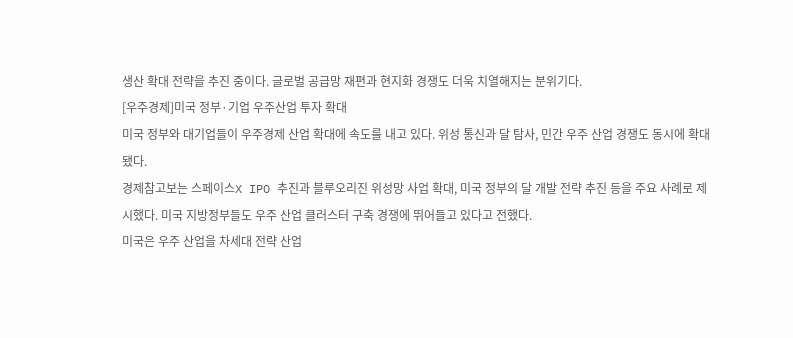생산 확대 전략을 추진 중이다. 글로벌 공급망 재편과 현지화 경쟁도 더욱 치열해지는 분위기다.
[우주경제]미국 정부·기업 우주산업 투자 확대
미국 정부와 대기업들이 우주경제 산업 확대에 속도를 내고 있다. 위성 통신과 달 탐사, 민간 우주 산업 경쟁도 동시에 확대됐다.
경제참고보는 스페이스X IPO 추진과 블루오리진 위성망 사업 확대, 미국 정부의 달 개발 전략 추진 등을 주요 사례로 제시했다. 미국 지방정부들도 우주 산업 클러스터 구축 경쟁에 뛰어들고 있다고 전했다.
미국은 우주 산업을 차세대 전략 산업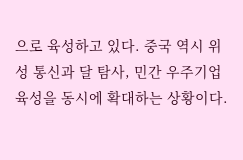으로 육성하고 있다. 중국 역시 위성 통신과 달 탐사, 민간 우주기업 육성을 동시에 확대하는 상황이다.